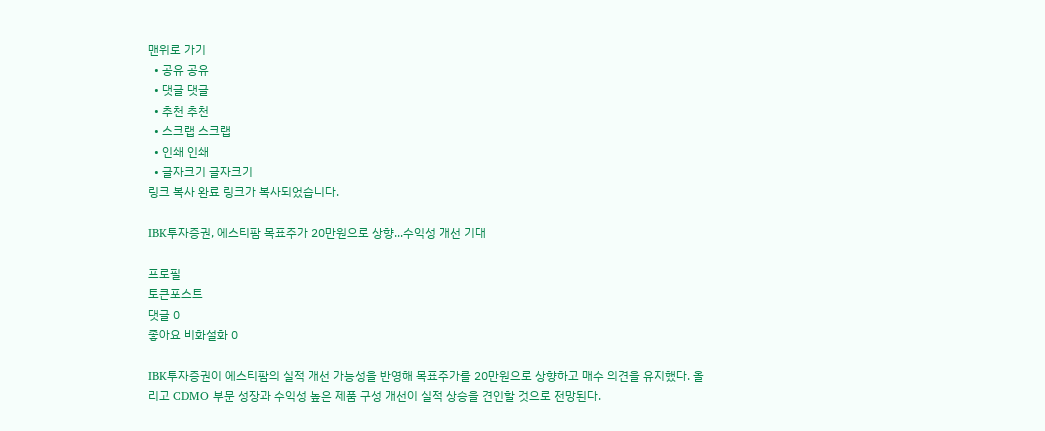맨위로 가기
  • 공유 공유
  • 댓글 댓글
  • 추천 추천
  • 스크랩 스크랩
  • 인쇄 인쇄
  • 글자크기 글자크기
링크 복사 완료 링크가 복사되었습니다.

IBK투자증권, 에스티팜 목표주가 20만원으로 상향...수익성 개선 기대

프로필
토큰포스트
댓글 0
좋아요 비화설화 0

IBK투자증권이 에스티팜의 실적 개선 가능성을 반영해 목표주가를 20만원으로 상향하고 매수 의견을 유지했다. 올리고 CDMO 부문 성장과 수익성 높은 제품 구성 개선이 실적 상승을 견인할 것으로 전망된다.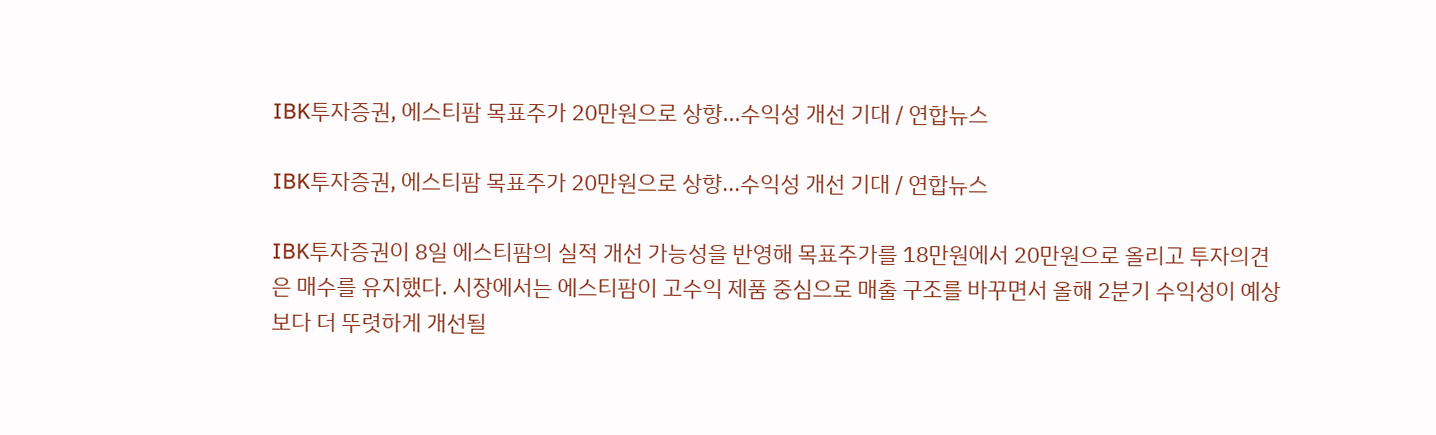IBK투자증권, 에스티팜 목표주가 20만원으로 상향...수익성 개선 기대 / 연합뉴스

IBK투자증권, 에스티팜 목표주가 20만원으로 상향...수익성 개선 기대 / 연합뉴스

IBK투자증권이 8일 에스티팜의 실적 개선 가능성을 반영해 목표주가를 18만원에서 20만원으로 올리고 투자의견은 매수를 유지했다. 시장에서는 에스티팜이 고수익 제품 중심으로 매출 구조를 바꾸면서 올해 2분기 수익성이 예상보다 더 뚜렷하게 개선될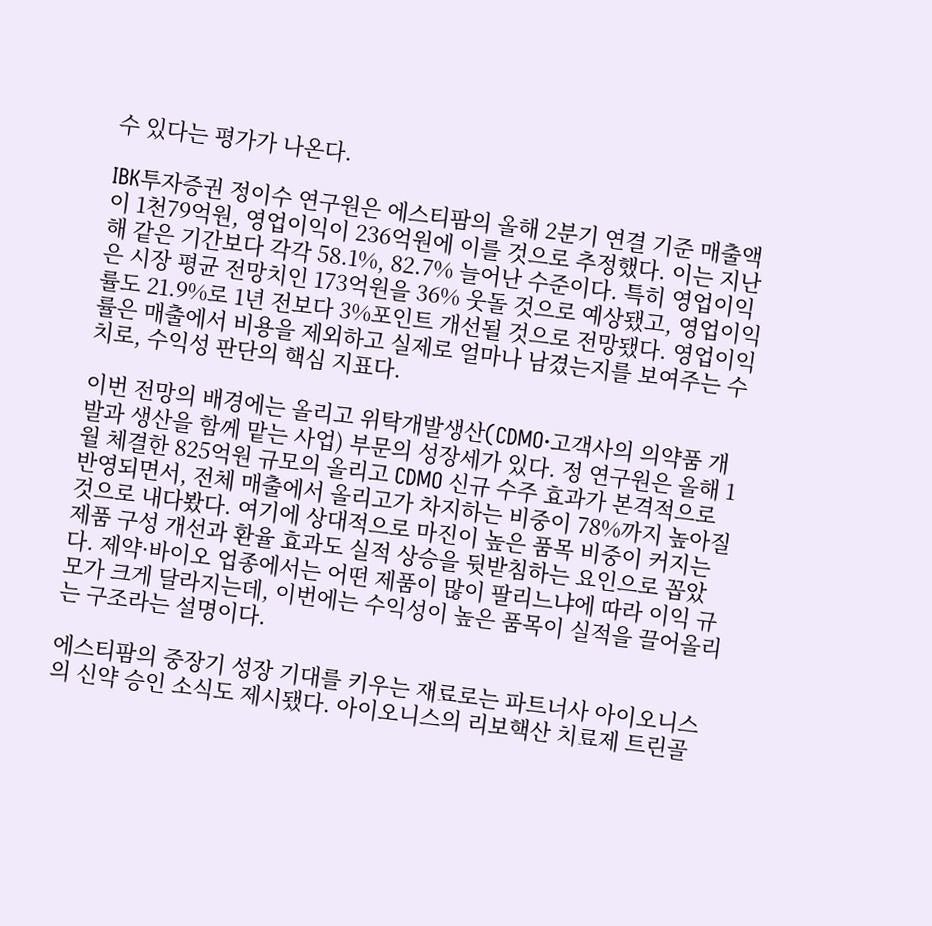수 있다는 평가가 나온다.

IBK투자증권 정이수 연구원은 에스티팜의 올해 2분기 연결 기준 매출액이 1천79억원, 영업이익이 236억원에 이를 것으로 추정했다. 이는 지난해 같은 기간보다 각각 58.1%, 82.7% 늘어난 수준이다. 특히 영업이익은 시장 평균 전망치인 173억원을 36% 웃돌 것으로 예상됐고, 영업이익률도 21.9%로 1년 전보다 3%포인트 개선될 것으로 전망됐다. 영업이익률은 매출에서 비용을 제외하고 실제로 얼마나 남겼는지를 보여주는 수치로, 수익성 판단의 핵심 지표다.

이번 전망의 배경에는 올리고 위탁개발생산(CDMO·고객사의 의약품 개발과 생산을 함께 맡는 사업) 부문의 성장세가 있다. 정 연구원은 올해 1월 체결한 825억원 규모의 올리고 CDMO 신규 수주 효과가 본격적으로 반영되면서, 전체 매출에서 올리고가 차지하는 비중이 78%까지 높아질 것으로 내다봤다. 여기에 상대적으로 마진이 높은 품목 비중이 커지는 제품 구성 개선과 환율 효과도 실적 상승을 뒷받침하는 요인으로 꼽았다. 제약·바이오 업종에서는 어떤 제품이 많이 팔리느냐에 따라 이익 규모가 크게 달라지는데, 이번에는 수익성이 높은 품목이 실적을 끌어올리는 구조라는 설명이다.

에스티팜의 중장기 성장 기대를 키우는 재료로는 파트너사 아이오니스의 신약 승인 소식도 제시됐다. 아이오니스의 리보핵산 치료제 트린골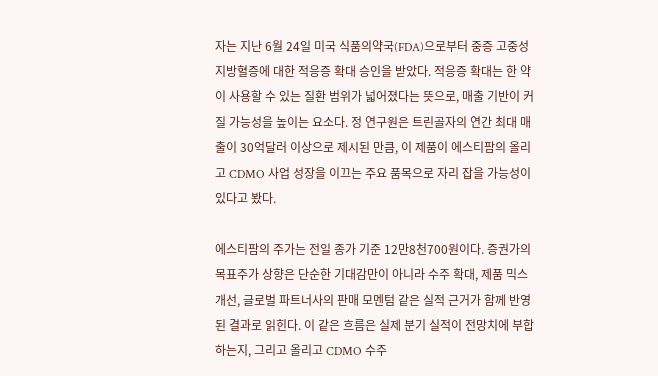자는 지난 6월 24일 미국 식품의약국(FDA)으로부터 중증 고중성지방혈증에 대한 적응증 확대 승인을 받았다. 적응증 확대는 한 약이 사용할 수 있는 질환 범위가 넓어졌다는 뜻으로, 매출 기반이 커질 가능성을 높이는 요소다. 정 연구원은 트린골자의 연간 최대 매출이 30억달러 이상으로 제시된 만큼, 이 제품이 에스티팜의 올리고 CDMO 사업 성장을 이끄는 주요 품목으로 자리 잡을 가능성이 있다고 봤다.

에스티팜의 주가는 전일 종가 기준 12만8천700원이다. 증권가의 목표주가 상향은 단순한 기대감만이 아니라 수주 확대, 제품 믹스 개선, 글로벌 파트너사의 판매 모멘텀 같은 실적 근거가 함께 반영된 결과로 읽힌다. 이 같은 흐름은 실제 분기 실적이 전망치에 부합하는지, 그리고 올리고 CDMO 수주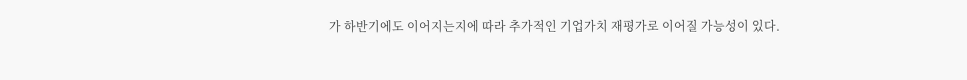가 하반기에도 이어지는지에 따라 추가적인 기업가치 재평가로 이어질 가능성이 있다.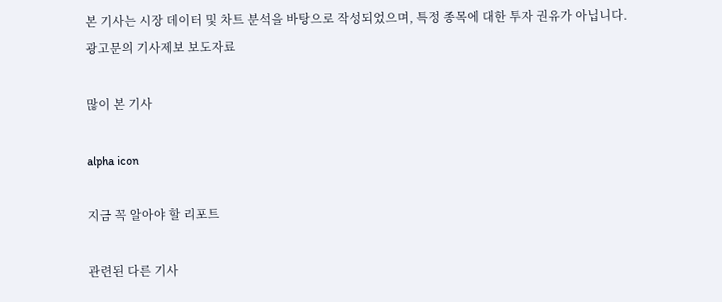본 기사는 시장 데이터 및 차트 분석을 바탕으로 작성되었으며, 특정 종목에 대한 투자 권유가 아닙니다.
광고문의 기사제보 보도자료

많이 본 기사

alpha icon

지금 꼭 알아야 할 리포트

관련된 다른 기사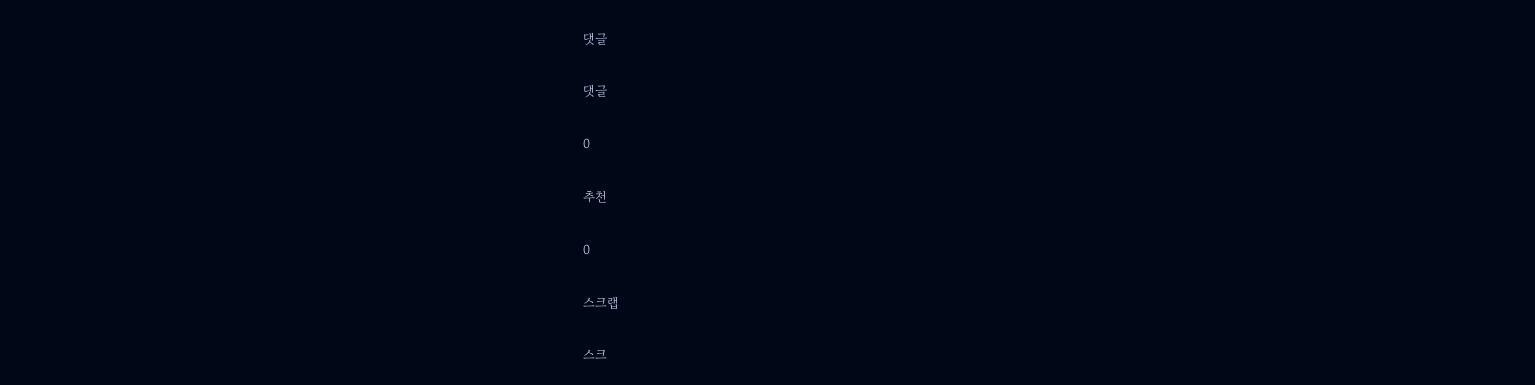댓글

댓글

0

추천

0

스크랩

스크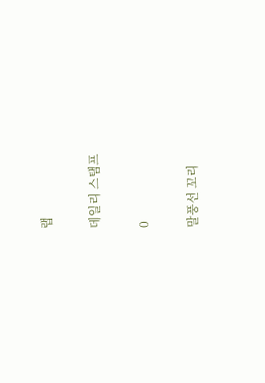랩

데일리 스탬프

0

말풍선 꼬리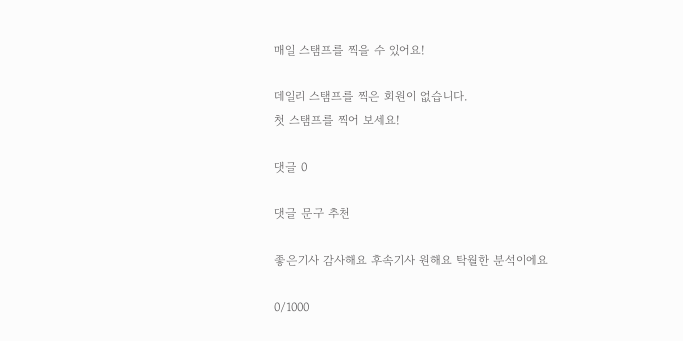매일 스탬프를 찍을 수 있어요!

데일리 스탬프를 찍은 회원이 없습니다.
첫 스탬프를 찍어 보세요!

댓글 0

댓글 문구 추천

좋은기사 감사해요 후속기사 원해요 탁월한 분석이에요

0/1000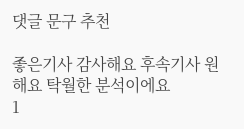댓글 문구 추천

좋은기사 감사해요 후속기사 원해요 탁월한 분석이에요
1